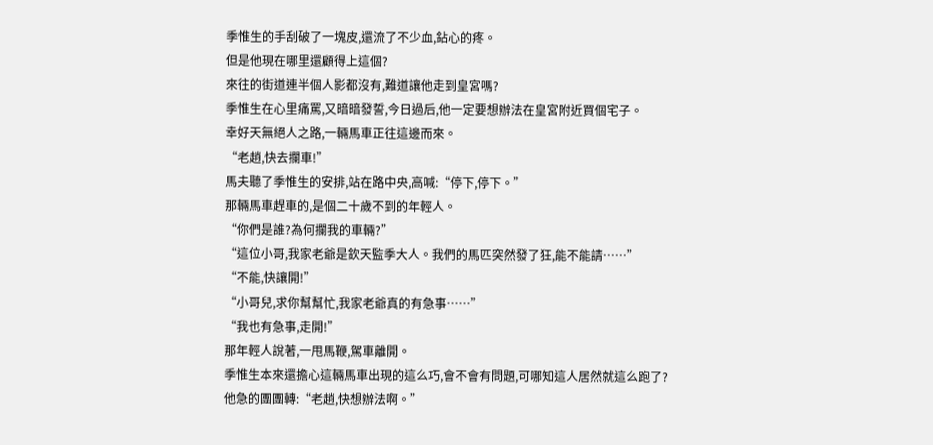季惟生的手刮破了一塊皮,還流了不少血,鉆心的疼。
但是他現在哪里還顧得上這個?
來往的街道連半個人影都沒有,難道讓他走到皇宮嗎?
季惟生在心里痛罵,又暗暗發誓,今日過后,他一定要想辦法在皇宮附近買個宅子。
幸好天無絕人之路,一輛馬車正往這邊而來。
“老趙,快去攔車!”
馬夫聽了季惟生的安排,站在路中央,高喊:“停下,停下。”
那輛馬車趕車的,是個二十歲不到的年輕人。
“你們是誰?為何攔我的車輛?”
“這位小哥,我家老爺是欽天監季大人。我們的馬匹突然發了狂,能不能請……”
“不能,快讓開!”
“小哥兒,求你幫幫忙,我家老爺真的有急事……”
“我也有急事,走開!”
那年輕人說著,一甩馬鞭,駕車離開。
季惟生本來還擔心這輛馬車出現的這么巧,會不會有問題,可哪知這人居然就這么跑了?
他急的團團轉:“老趙,快想辦法啊。”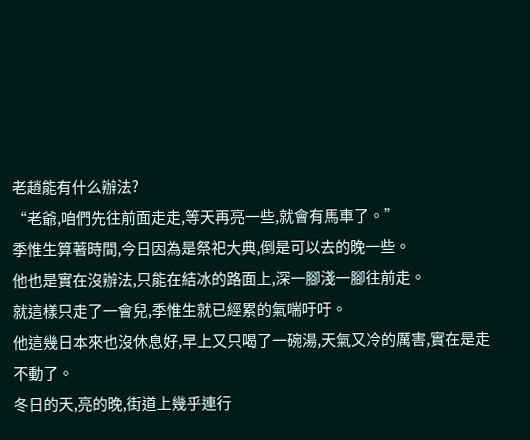老趙能有什么辦法?
“老爺,咱們先往前面走走,等天再亮一些,就會有馬車了。”
季惟生算著時間,今日因為是祭祀大典,倒是可以去的晚一些。
他也是實在沒辦法,只能在結冰的路面上,深一腳淺一腳往前走。
就這樣只走了一會兒,季惟生就已經累的氣喘吁吁。
他這幾日本來也沒休息好,早上又只喝了一碗湯,天氣又冷的厲害,實在是走不動了。
冬日的天,亮的晚,街道上幾乎連行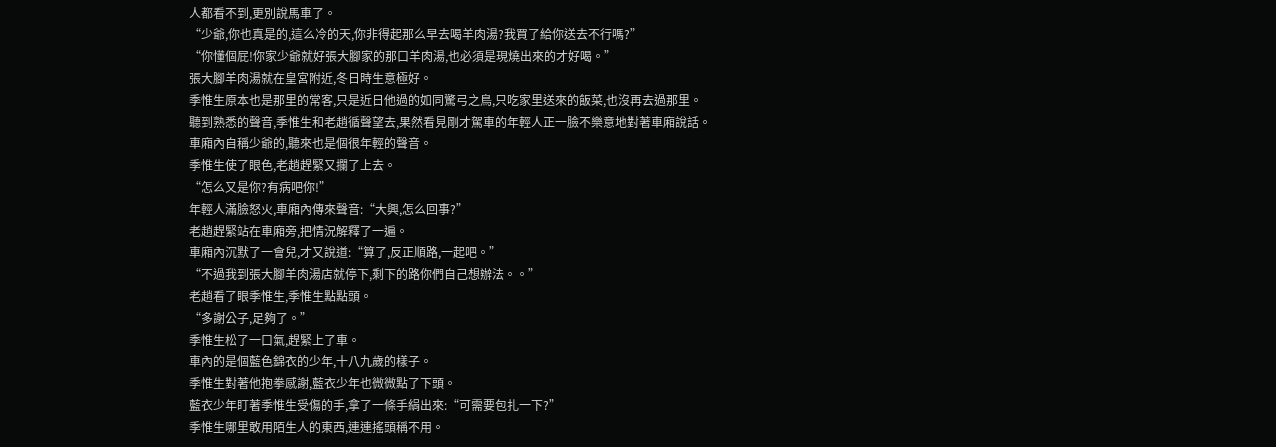人都看不到,更別說馬車了。
“少爺,你也真是的,這么冷的天,你非得起那么早去喝羊肉湯?我買了給你送去不行嗎?”
“你懂個屁!你家少爺就好張大腳家的那口羊肉湯,也必須是現燒出來的才好喝。”
張大腳羊肉湯就在皇宮附近,冬日時生意極好。
季惟生原本也是那里的常客,只是近日他過的如同驚弓之鳥,只吃家里送來的飯菜,也沒再去過那里。
聽到熟悉的聲音,季惟生和老趙循聲望去,果然看見剛才駕車的年輕人正一臉不樂意地對著車廂說話。
車廂內自稱少爺的,聽來也是個很年輕的聲音。
季惟生使了眼色,老趙趕緊又攔了上去。
“怎么又是你?有病吧你!”
年輕人滿臉怒火,車廂內傳來聲音:“大興,怎么回事?”
老趙趕緊站在車廂旁,把情況解釋了一遍。
車廂內沉默了一會兒,才又說道:“算了,反正順路,一起吧。”
“不過我到張大腳羊肉湯店就停下,剩下的路你們自己想辦法。。”
老趙看了眼季惟生,季惟生點點頭。
“多謝公子,足夠了。”
季惟生松了一口氣,趕緊上了車。
車內的是個藍色錦衣的少年,十八九歲的樣子。
季惟生對著他抱拳感謝,藍衣少年也微微點了下頭。
藍衣少年盯著季惟生受傷的手,拿了一條手絹出來:“可需要包扎一下?”
季惟生哪里敢用陌生人的東西,連連搖頭稱不用。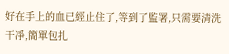好在手上的血已經止住了,等到了監署,只需要清洗干凈,簡單包扎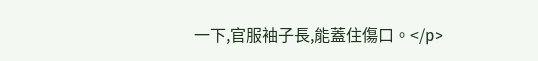一下,官服袖子長,能蓋住傷口。</p>